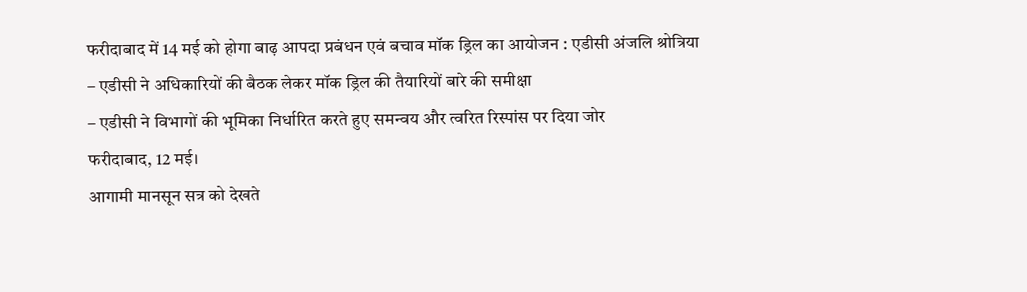फरीदाबाद में 14 मई को होगा बाढ़ आपदा प्रबंधन एवं बचाव मॉक ड्रिल का आयोजन : एडीसी अंजलि श्रोत्रिया
– एडीसी ने अधिकारियों की बैठक लेकर मॉक ड्रिल की तैयारियों बारे की समीक्षा
– एडीसी ने विभागों की भूमिका निर्धारित करते हुए समन्वय और त्वरित रिस्पांस पर दिया जोर
फरीदाबाद, 12 मई।
आगामी मानसून सत्र को देखते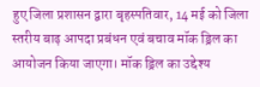हुए जिला प्रशासन द्वारा बृहस्पतिवार, 14 मई को जिला स्तरीय बाढ़ आपदा प्रबंधन एवं बचाव मॉक ड्रिल का आयोजन किया जाएगा। मॉक ड्रिल का उद्देश्य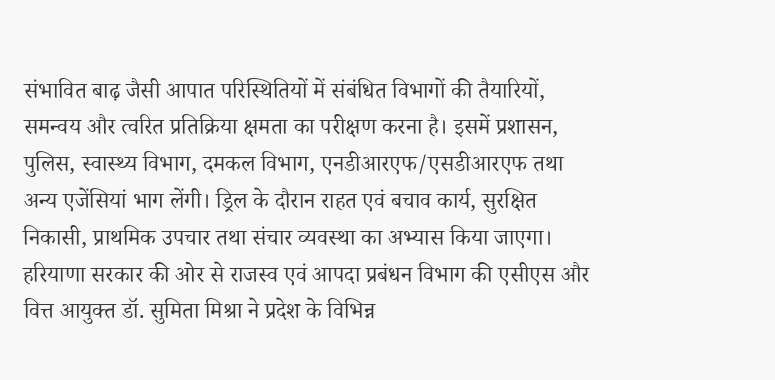संभावित बाढ़ जैसी आपात परिस्थितियों में संबंधित विभागों की तैयारियों, समन्वय और त्वरित प्रतिक्रिया क्षमता का परीक्षण करना है। इसमें प्रशासन, पुलिस, स्वास्थ्य विभाग, दमकल विभाग, एनडीआरएफ/एसडीआरएफ तथा अन्य एजेंसियां भाग लेंगी। ड्रिल के दौरान राहत एवं बचाव कार्य, सुरक्षित निकासी, प्राथमिक उपचार तथा संचार व्यवस्था का अभ्यास किया जाएगा। हरियाणा सरकार की ओर से राजस्व एवं आपदा प्रबंधन विभाग की एसीएस और वित्त आयुक्त डॉ. सुमिता मिश्रा ने प्रदेश के विभिन्न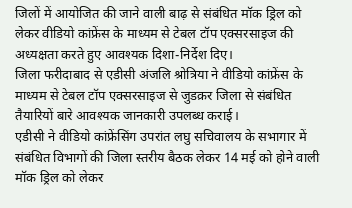जिलों में आयोजित की जाने वाली बाढ़ से संबंधित मॉक ड्रिल को लेकर वीडियो कांफ्रेंस के माध्यम से टेबल टॉप एक्सरसाइज की अध्यक्षता करते हुए आवश्यक दिशा-निर्देश दिए।
जिला फरीदाबाद से एडीसी अंजलि श्रोत्रिया ने वीडियो कांफ्रेंस के माध्यम से टेबल टॉप एक्सरसाइज से जुडक़र जिला से संबंधित तैयारियों बारे आवश्यक जानकारी उपलब्ध कराई।
एडीसी ने वीडियो कांफ्रेंसिंग उपरांत लघु सचिवालय के सभागार में संबंधित विभागों की जिला स्तरीय बैठक लेकर 14 मई को होने वाली मॉक ड्रिल को लेकर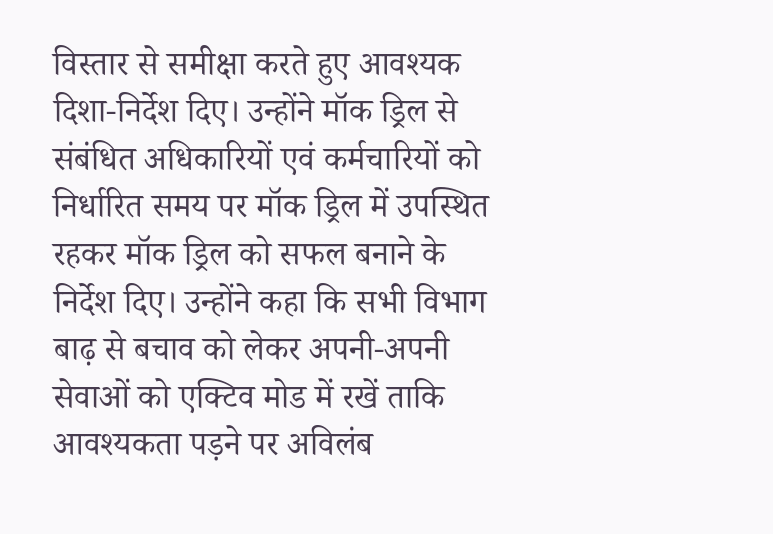विस्तार से समीक्षा करते हुए आवश्यक दिशा-निर्देश दिए। उन्होंने मॉक ड्रिल से संबंधित अधिकारियों एवं कर्मचारियों को निर्धारित समय पर मॉक ड्रिल में उपस्थित रहकर मॉक ड्रिल को सफल बनाने के निर्देश दिए। उन्होंने कहा कि सभी विभाग बाढ़ से बचाव को लेकर अपनी-अपनी सेवाओं को एक्टिव मोड में रखें ताकि आवश्यकता पड़ने पर अविलंब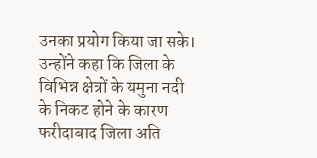उनका प्रयोग किया जा सके। उन्होंने कहा कि जिला के विभिन्न क्षेत्रों के यमुना नदी के निकट होने के कारण फरीदाबाद जिला अति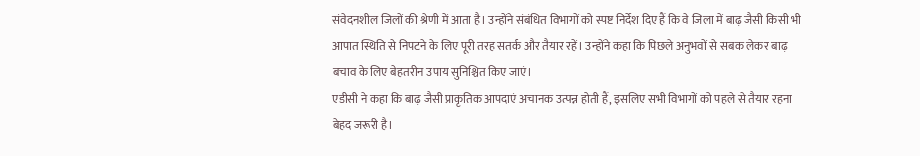संवेदनशील जिलों की श्रेणी में आता है। उन्होंने संबंधित विभागों को स्पष्ट निर्देश दिए हैं कि वे जिला में बाढ़ जैसी किसी भी आपात स्थिति से निपटने के लिए पूरी तरह सतर्क और तैयार रहें। उन्होंने कहा कि पिछले अनुभवों से सबक लेकर बाढ़ बचाव के लिए बेहतरीन उपाय सुनिश्चित किए जाएं।
एडीसी ने कहा कि बाढ़ जैसी प्राकृतिक आपदाएं अचानक उत्पन्न होती हैं, इसलिए सभी विभागों को पहले से तैयार रहना बेहद जरूरी है।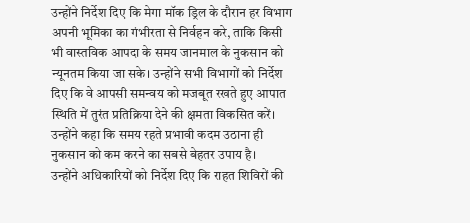उन्होंने निर्देश दिए कि मेगा मॉक ड्रिल के दौरान हर विभाग अपनी भूमिका का गंभीरता से निर्वहन करे, ताकि किसी भी वास्तविक आपदा के समय जानमाल के नुकसान को न्यूनतम किया जा सके। उन्होंने सभी विभागों को निर्देश दिए कि वे आपसी समन्वय को मजबूत रखते हुए आपात स्थिति में तुरंत प्रतिक्रिया देने की क्षमता विकसित करें। उन्होंने कहा कि समय रहते प्रभावी कदम उठाना ही नुकसान को कम करने का सबसे बेहतर उपाय है।
उन्होंने अधिकारियों को निर्देश दिए कि राहत शिविरों की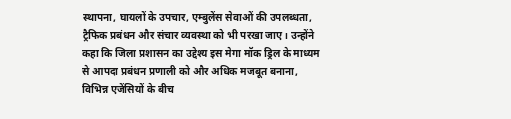स्थापना, घायलों के उपचार, एम्बुलेंस सेवाओं की उपलब्धता, ट्रैफिक प्रबंधन और संचार व्यवस्था को भी परखा जाए। उन्होंने कहा कि जिला प्रशासन का उद्देश्य इस मेगा मॉक ड्रिल के माध्यम से आपदा प्रबंधन प्रणाली को और अधिक मजबूत बनाना, विभिन्न एजेंसियों के बीच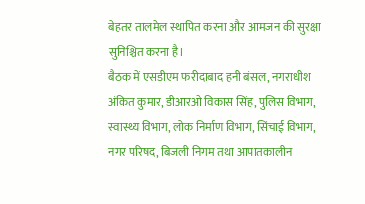बेहतर तालमेल स्थापित करना और आमजन की सुरक्षा सुनिश्चित करना है।
बैठक में एसडीएम फरीदाबाद हनी बंसल, नगराधीश अंकित कुमार, डीआरओ विकास सिंह, पुलिस विभाग, स्वास्थ्य विभाग, लोक निर्माण विभाग, सिंचाई विभाग, नगर परिषद, बिजली निगम तथा आपातकालीन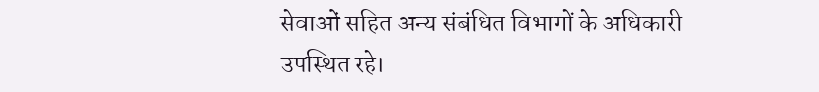सेवाओं सहित अन्य संबंधित विभागों के अधिकारी उपस्थित रहे।